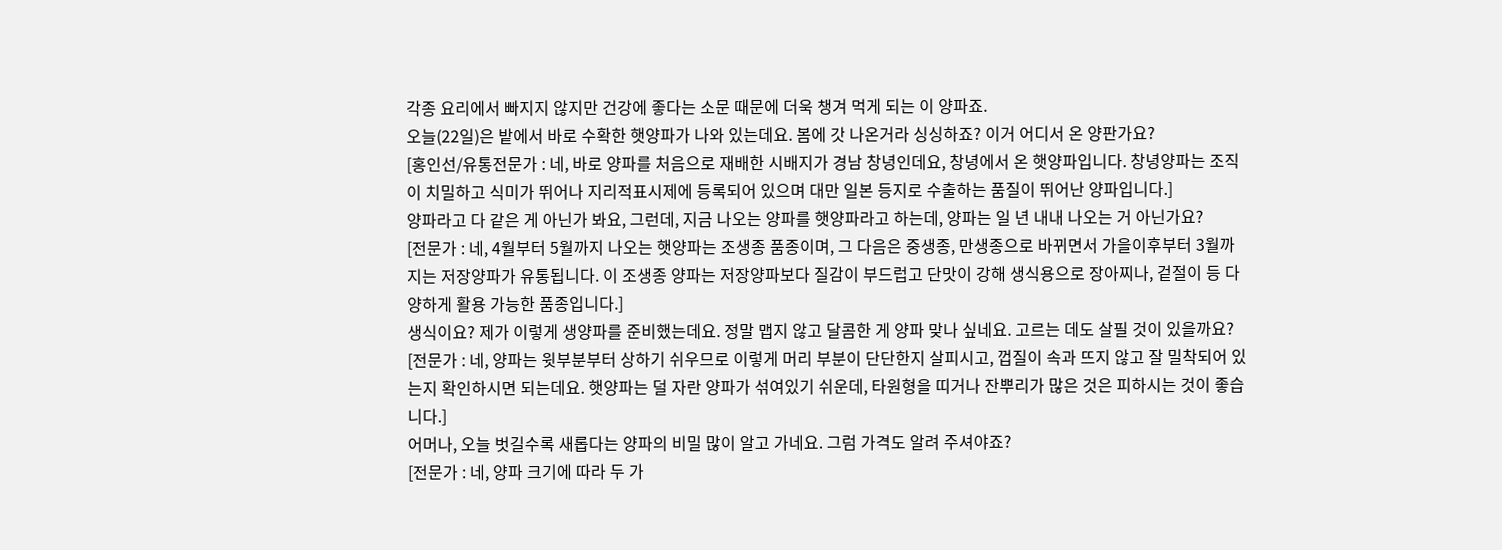각종 요리에서 빠지지 않지만 건강에 좋다는 소문 때문에 더욱 챙겨 먹게 되는 이 양파죠.
오늘(22일)은 밭에서 바로 수확한 햇양파가 나와 있는데요. 봄에 갓 나온거라 싱싱하죠? 이거 어디서 온 양판가요?
[홍인선/유통전문가 : 네, 바로 양파를 처음으로 재배한 시배지가 경남 창녕인데요, 창녕에서 온 햇양파입니다. 창녕양파는 조직이 치밀하고 식미가 뛰어나 지리적표시제에 등록되어 있으며 대만 일본 등지로 수출하는 품질이 뛰어난 양파입니다.]
양파라고 다 같은 게 아닌가 봐요, 그런데, 지금 나오는 양파를 햇양파라고 하는데, 양파는 일 년 내내 나오는 거 아닌가요?
[전문가 : 네, 4월부터 5월까지 나오는 햇양파는 조생종 품종이며, 그 다음은 중생종, 만생종으로 바뀌면서 가을이후부터 3월까지는 저장양파가 유통됩니다. 이 조생종 양파는 저장양파보다 질감이 부드럽고 단맛이 강해 생식용으로 장아찌나, 겉절이 등 다양하게 활용 가능한 품종입니다.]
생식이요? 제가 이렇게 생양파를 준비했는데요. 정말 맵지 않고 달콤한 게 양파 맞나 싶네요. 고르는 데도 살필 것이 있을까요?
[전문가 : 네, 양파는 윗부분부터 상하기 쉬우므로 이렇게 머리 부분이 단단한지 살피시고, 껍질이 속과 뜨지 않고 잘 밀착되어 있는지 확인하시면 되는데요. 햇양파는 덜 자란 양파가 섞여있기 쉬운데, 타원형을 띠거나 잔뿌리가 많은 것은 피하시는 것이 좋습니다.]
어머나, 오늘 벗길수록 새롭다는 양파의 비밀 많이 알고 가네요. 그럼 가격도 알려 주셔야죠?
[전문가 : 네, 양파 크기에 따라 두 가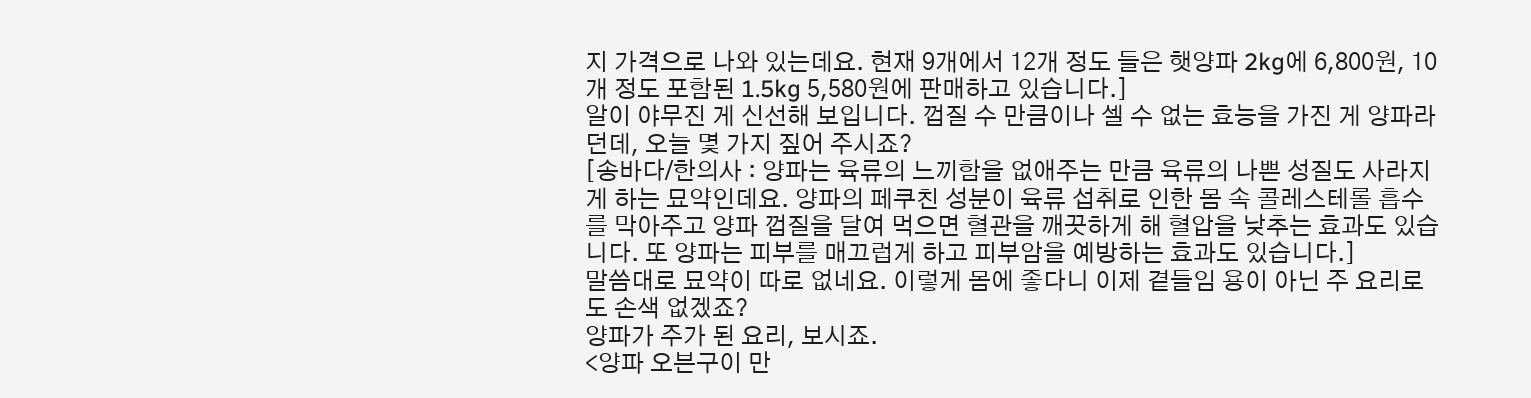지 가격으로 나와 있는데요. 현재 9개에서 12개 정도 들은 햇양파 2kg에 6,800원, 10개 정도 포함된 1.5kg 5,580원에 판매하고 있습니다.]
알이 야무진 게 신선해 보입니다. 껍질 수 만큼이나 셀 수 없는 효능을 가진 게 양파라던데, 오늘 몇 가지 짚어 주시죠?
[송바다/한의사 : 양파는 육류의 느끼함을 없애주는 만큼 육류의 나쁜 성질도 사라지게 하는 묘약인데요. 양파의 페쿠친 성분이 육류 섭취로 인한 몸 속 콜레스테롤 흡수를 막아주고 양파 껍질을 달여 먹으면 혈관을 깨끗하게 해 혈압을 낮추는 효과도 있습니다. 또 양파는 피부를 매끄럽게 하고 피부암을 예방하는 효과도 있습니다.]
말씀대로 묘약이 따로 없네요. 이렇게 몸에 좋다니 이제 곁들임 용이 아닌 주 요리로도 손색 없겠죠?
양파가 주가 된 요리, 보시죠.
<양파 오븐구이 만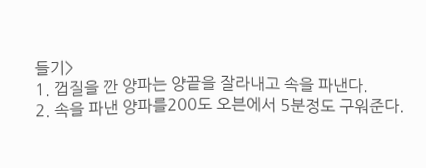들기>
1. 껍질을 깐 양파는 양끝을 잘라내고 속을 파낸다.
2. 속을 파낸 양파를200도 오븐에서 5분정도 구워준다.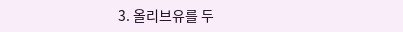3. 올리브유를 두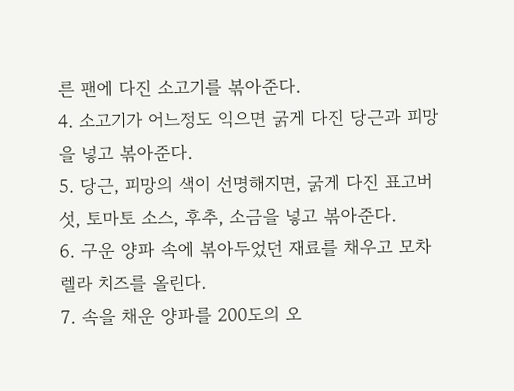른 팬에 다진 소고기를 볶아준다.
4. 소고기가 어느정도 익으면 굵게 다진 당근과 피망을 넣고 볶아준다.
5. 당근, 피망의 색이 선명해지면, 굵게 다진 표고버섯, 토마토 소스, 후추, 소금을 넣고 볶아준다.
6. 구운 양파 속에 볶아두었던 재료를 채우고 모차렐라 치즈를 올린다.
7. 속을 채운 양파를 200도의 오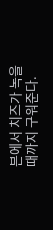븐에서 치즈가 녹을 때까지 구워준다.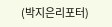(박지은리포터)